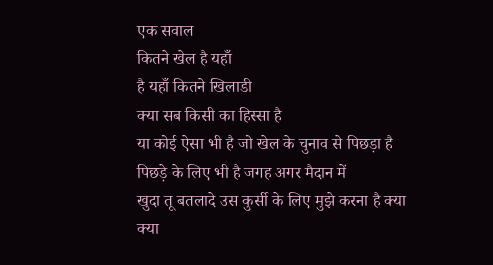एक सवाल
कितने खेल है यहाँ
है यहाँ कितने खिलाडी
क्या सब किसी का हिस्सा है
या कोई ऐसा भी है जो खेल के चुनाव से पिछड़ा है
पिछड़े के लिए भी है जगह अगर मैदान में
खुदा तू बतलादे उस कुर्सी के लिए मुझे करना है क्या
क्या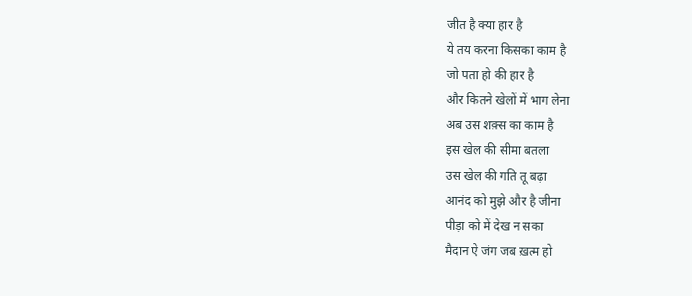जीत है क्या हार है
ये तय करना किसका काम है
जो पता हो की हार है
और कितने खेलों में भाग लेना
अब उस शक़्स का काम है
इस खेल की सीमा बतला
उस खेल की गति तू बढ़ा
आनंद को मुझे और है जीना
पीड़ा को में देख न सका
मैदान ऐ जंग जब ख़त्म हो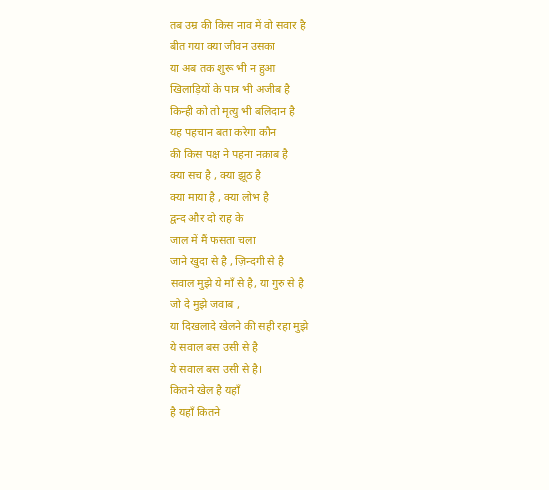तब उम्र की किस नाव में वो सवार है
बीत गया क्या जीवन उसका
या अब तक शुरू भी न हुआ
खिलाड़ियों के पात्र भी अजीब है
किन्ही को तो मृत्यु भी बलिदान है
यह पहचान बता करेगा कौन
की किस पक्ष ने पहना नक़ाब है
क्या सच है , क्या झूठ है
क्या माया है , क्या लोभ है
द्वन्द और दो राह के
जाल में मैं फसता चला
जाने खुदा से है , ज़िन्दगी से है
सवाल मुझे ये माँ से है, या गुरु से है
जो दे मुझे जवाब ,
या दिखलादे खेलने की सही रहा मुझे
ये सवाल बस उसी से है
ये सवाल बस उसी से है।
कितने खेल है यहाँ
है यहाँ कितने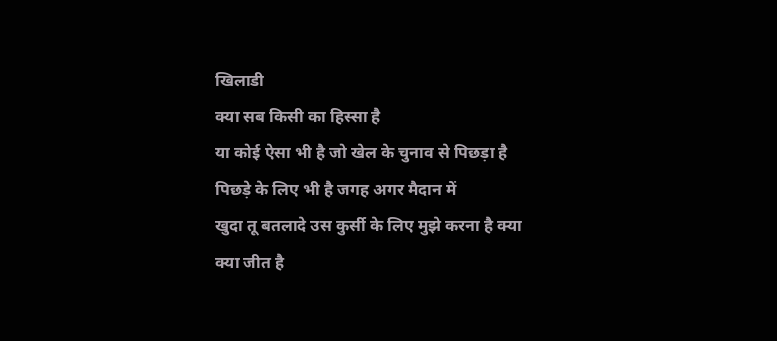खिलाडी
क्या सब किसी का हिस्सा है
या कोई ऐसा भी है जो खेल के चुनाव से पिछड़ा है
पिछड़े के लिए भी है जगह अगर मैदान में
खुदा तू बतलादे उस कुर्सी के लिए मुझे करना है क्या
क्या जीत है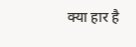क्या हार है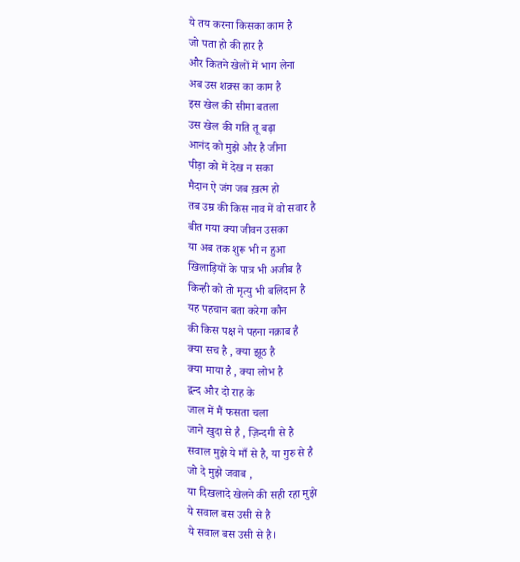ये तय करना किसका काम है
जो पता हो की हार है
और कितने खेलों में भाग लेना
अब उस शक़्स का काम है
इस खेल की सीमा बतला
उस खेल की गति तू बढ़ा
आनंद को मुझे और है जीना
पीड़ा को में देख न सका
मैदान ऐ जंग जब ख़त्म हो
तब उम्र की किस नाव में वो सवार है
बीत गया क्या जीवन उसका
या अब तक शुरू भी न हुआ
खिलाड़ियों के पात्र भी अजीब है
किन्ही को तो मृत्यु भी बलिदान है
यह पहचान बता करेगा कौन
की किस पक्ष ने पहना नक़ाब है
क्या सच है , क्या झूठ है
क्या माया है , क्या लोभ है
द्वन्द और दो राह के
जाल में मैं फसता चला
जाने खुदा से है , ज़िन्दगी से है
सवाल मुझे ये माँ से है, या गुरु से है
जो दे मुझे जवाब ,
या दिखलादे खेलने की सही रहा मुझे
ये सवाल बस उसी से है
ये सवाल बस उसी से है।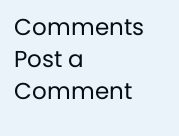Comments
Post a Comment